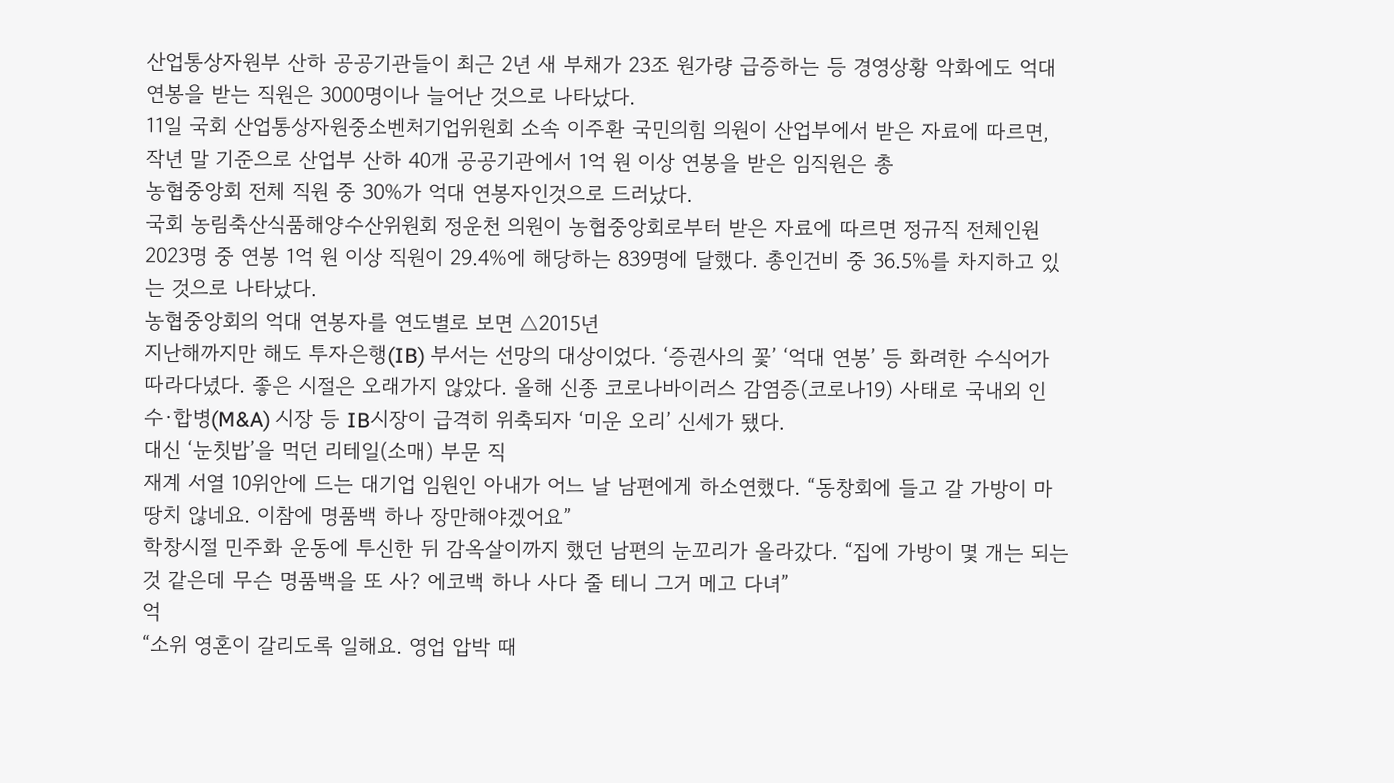산업통상자원부 산하 공공기관들이 최근 2년 새 부채가 23조 원가량 급증하는 등 경영상황 악화에도 억대 연봉을 받는 직원은 3000명이나 늘어난 것으로 나타났다.
11일 국회 산업통상자원중소벤처기업위원회 소속 이주환 국민의힘 의원이 산업부에서 받은 자료에 따르면, 작년 말 기준으로 산업부 산하 40개 공공기관에서 1억 원 이상 연봉을 받은 임직원은 총
농협중앙회 전체 직원 중 30%가 억대 연봉자인것으로 드러났다.
국회 농림축산식품해양수산위원회 정운천 의원이 농협중앙회로부터 받은 자료에 따르면 정규직 전체인원 2023명 중 연봉 1억 원 이상 직원이 29.4%에 해당하는 839명에 달했다. 총인건비 중 36.5%를 차지하고 있는 것으로 나타났다.
농협중앙회의 억대 연봉자를 연도별로 보면 △2015년
지난해까지만 해도 투자은행(IB) 부서는 선망의 대상이었다. ‘증권사의 꽃’ ‘억대 연봉’ 등 화려한 수식어가 따라다녔다. 좋은 시절은 오래가지 않았다. 올해 신종 코로나바이러스 감염증(코로나19) 사태로 국내외 인수·합병(M&A) 시장 등 IB시장이 급격히 위축되자 ‘미운 오리’ 신세가 됐다.
대신 ‘눈칫밥’을 먹던 리테일(소매) 부문 직
재계 서열 10위안에 드는 대기업 임원인 아내가 어느 날 남편에게 하소연했다. “동창회에 들고 갈 가방이 마땅치 않네요. 이참에 명품백 하나 장만해야겠어요”
학창시절 민주화 운동에 투신한 뒤 감옥살이까지 했던 남편의 눈꼬리가 올라갔다. “집에 가방이 몇 개는 되는 것 같은데 무슨 명품백을 또 사? 에코백 하나 사다 줄 테니 그거 메고 다녀”
억
“소위 영혼이 갈리도록 일해요. 영업 압박 때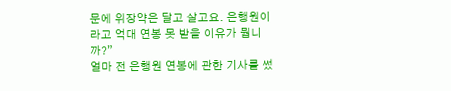문에 위장약은 달고 살고요. 은행원이라고 억대 연봉 못 받을 이유가 뭡니까?”
얼마 전 은행원 연봉에 관한 기사를 썼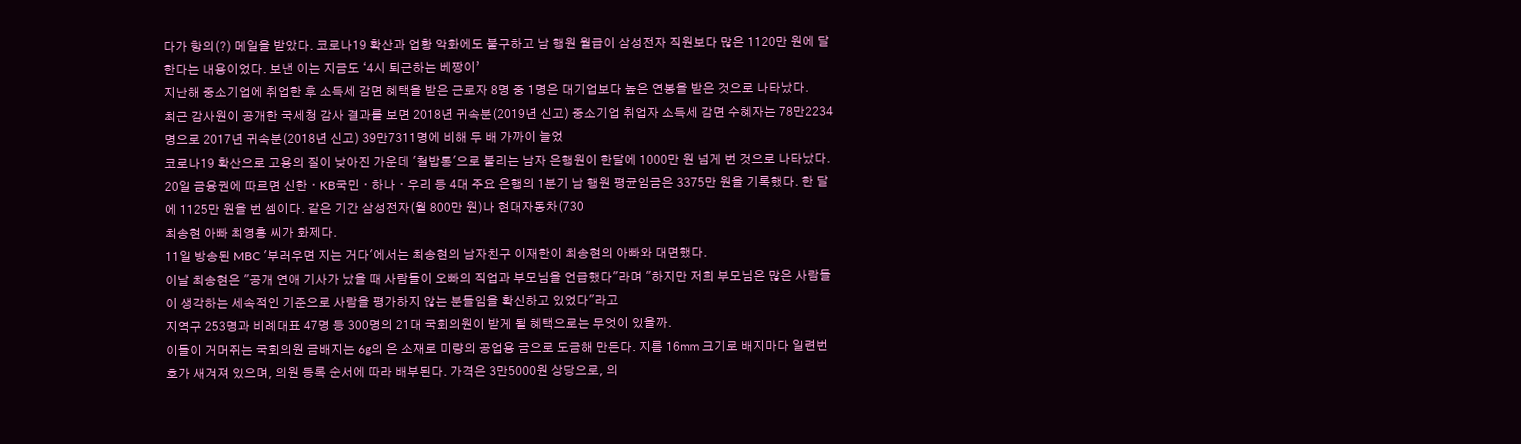다가 항의(?) 메일을 받았다. 코로나19 확산과 업황 악화에도 불구하고 남 행원 월급이 삼성전자 직원보다 많은 1120만 원에 달한다는 내용이었다. 보낸 이는 지금도 ‘4시 퇴근하는 베짱이’
지난해 중소기업에 취업한 후 소득세 감면 혜택을 받은 근로자 8명 중 1명은 대기업보다 높은 연봉을 받은 것으로 나타났다.
최근 감사원이 공개한 국세청 감사 결과를 보면 2018년 귀속분(2019년 신고) 중소기업 취업자 소득세 감면 수혜자는 78만2234명으로 2017년 귀속분(2018년 신고) 39만7311명에 비해 두 배 가까이 늘었
코로나19 확산으로 고용의 질이 낮아진 가운데 '철밥통'으로 불리는 남자 은행원이 한달에 1000만 원 넘게 번 것으로 나타났다.
20일 금융권에 따르면 신한ㆍKB국민ㆍ하나ㆍ우리 등 4대 주요 은행의 1분기 남 행원 평균임금은 3375만 원을 기록했다. 한 달에 1125만 원을 번 셈이다. 같은 기간 삼성전자(월 800만 원)나 현대자동차(730
최송현 아빠 최영홍 씨가 화제다.
11일 방송된 MBC '부러우면 지는 거다'에서는 최송현의 남자친구 이재한이 최송현의 아빠와 대면했다.
이날 최송현은 "공개 연애 기사가 났을 때 사람들이 오빠의 직업과 부모님을 언급했다"라며 "하지만 저희 부모님은 많은 사람들이 생각하는 세속적인 기준으로 사람을 평가하지 않는 분들임을 확신하고 있었다"라고
지역구 253명과 비례대표 47명 등 300명의 21대 국회의원이 받게 될 혜택으로는 무엇이 있을까.
이들이 거머쥐는 국회의원 금배지는 6g의 은 소재로 미량의 공업용 금으로 도금해 만든다. 지름 16㎜ 크기로 배지마다 일련번호가 새겨져 있으며, 의원 등록 순서에 따라 배부된다. 가격은 3만5000원 상당으로, 의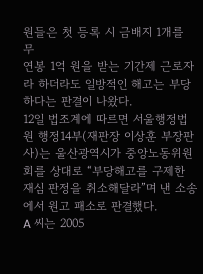원들은 첫 등록 시 금배지 1개를 무
연봉 1억 원을 받는 기간제 근로자라 하더라도 일방적인 해고는 부당하다는 판결이 나왔다.
12일 법조계에 따르면 서울행정법원 행정14부(재판장 이상훈 부장판사)는 울산광역시가 중앙노동위원회를 상대로 “부당해고를 구제한 재심 판정을 취소해달라”며 낸 소송에서 원고 패소로 판결했다.
A 씨는 2005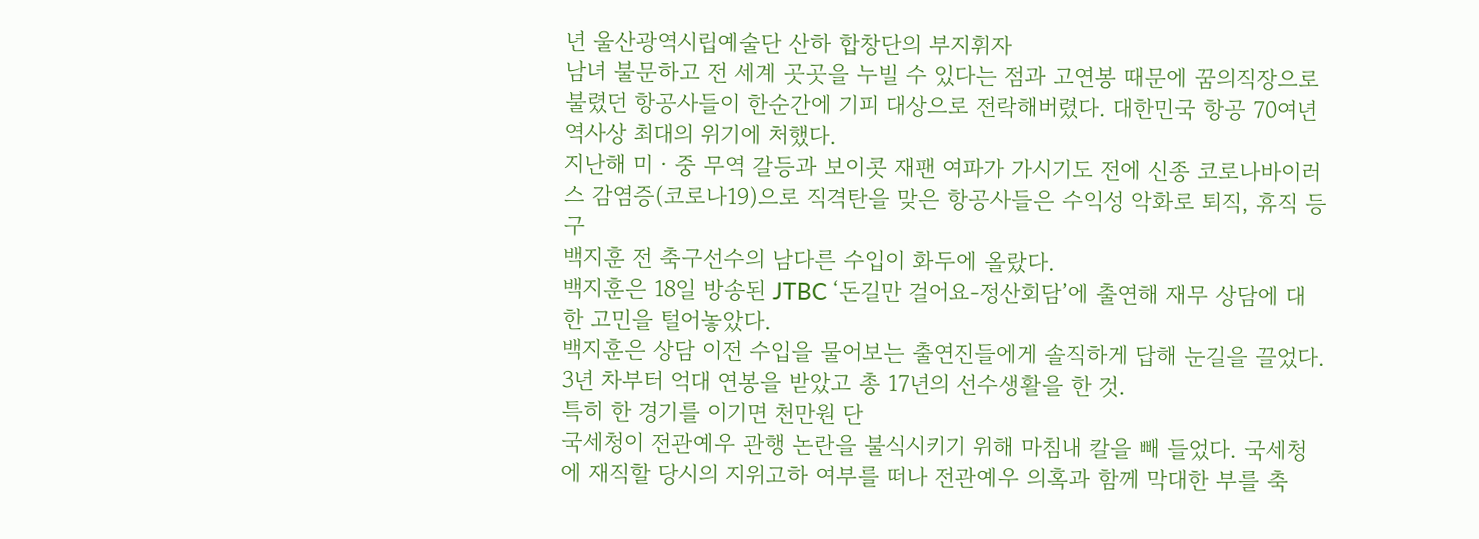년 울산광역시립예술단 산하 합창단의 부지휘자
남녀 불문하고 전 세계 곳곳을 누빌 수 있다는 점과 고연봉 때문에 꿈의직장으로 불렸던 항공사들이 한순간에 기피 대상으로 전락해버렸다. 대한민국 항공 70여년 역사상 최대의 위기에 처했다.
지난해 미ㆍ중 무역 갈등과 보이콧 재팬 여파가 가시기도 전에 신종 코로나바이러스 감염증(코로나19)으로 직격탄을 맞은 항공사들은 수익성 악화로 퇴직, 휴직 등 구
백지훈 전 축구선수의 남다른 수입이 화두에 올랐다.
백지훈은 18일 방송된 JTBC ‘돈길만 걸어요-정산회담’에 출연해 재무 상담에 대한 고민을 털어놓았다.
백지훈은 상담 이전 수입을 물어보는 출연진들에게 솔직하게 답해 눈길을 끌었다. 3년 차부터 억대 연봉을 받았고 총 17년의 선수생활을 한 것.
특히 한 경기를 이기면 천만원 단
국세청이 전관예우 관행 논란을 불식시키기 위해 마침내 칼을 빼 들었다. 국세청에 재직할 당시의 지위고하 여부를 떠나 전관예우 의혹과 함께 막대한 부를 축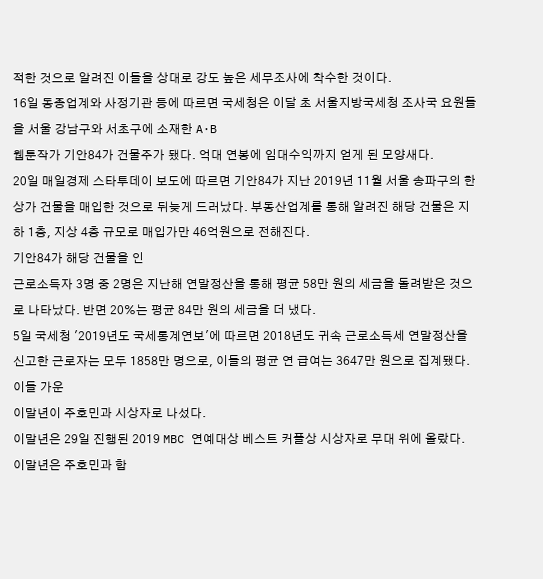적한 것으로 알려진 이들을 상대로 강도 높은 세무조사에 착수한 것이다.
16일 동종업계와 사정기관 등에 따르면 국세청은 이달 초 서울지방국세청 조사국 요원들을 서울 강남구와 서초구에 소재한 A·B
웹툰작가 기안84가 건물주가 됐다. 억대 연봉에 임대수익까지 얻게 된 모양새다.
20일 매일경제 스타투데이 보도에 따르면 기안84가 지난 2019년 11월 서울 송파구의 한 상가 건물을 매입한 것으로 뒤늦게 드러났다. 부동산업계를 통해 알려진 해당 건물은 지하 1층, 지상 4층 규모로 매입가만 46억원으로 전해진다.
기안84가 해당 건물을 인
근로소득자 3명 중 2명은 지난해 연말정산을 통해 평균 58만 원의 세금을 돌려받은 것으로 나타났다. 반면 20%는 평균 84만 원의 세금을 더 냈다.
5일 국세청 '2019년도 국세통계연보'에 따르면 2018년도 귀속 근로소득세 연말정산을 신고한 근로자는 모두 1858만 명으로, 이들의 평균 연 급여는 3647만 원으로 집계됐다.
이들 가운
이말년이 주호민과 시상자로 나섰다.
이말년은 29일 진행된 2019 MBC 연예대상 베스트 커플상 시상자로 무대 위에 올랐다. 이말년은 주호민과 함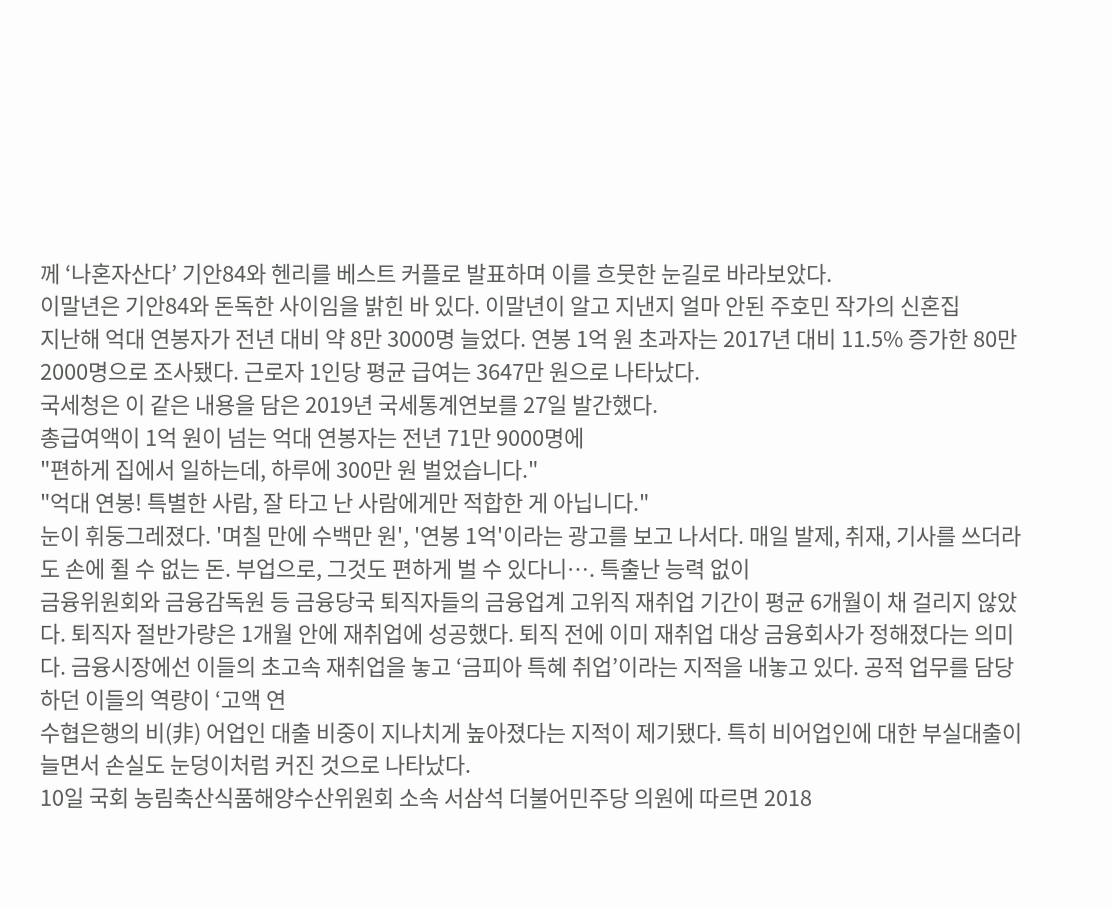께 ‘나혼자산다’ 기안84와 헨리를 베스트 커플로 발표하며 이를 흐뭇한 눈길로 바라보았다.
이말년은 기안84와 돈독한 사이임을 밝힌 바 있다. 이말년이 알고 지낸지 얼마 안된 주호민 작가의 신혼집
지난해 억대 연봉자가 전년 대비 약 8만 3000명 늘었다. 연봉 1억 원 초과자는 2017년 대비 11.5% 증가한 80만 2000명으로 조사됐다. 근로자 1인당 평균 급여는 3647만 원으로 나타났다.
국세청은 이 같은 내용을 담은 2019년 국세통계연보를 27일 발간했다.
총급여액이 1억 원이 넘는 억대 연봉자는 전년 71만 9000명에
"편하게 집에서 일하는데, 하루에 300만 원 벌었습니다."
"억대 연봉! 특별한 사람, 잘 타고 난 사람에게만 적합한 게 아닙니다."
눈이 휘둥그레졌다. '며칠 만에 수백만 원', '연봉 1억'이라는 광고를 보고 나서다. 매일 발제, 취재, 기사를 쓰더라도 손에 쥘 수 없는 돈. 부업으로, 그것도 편하게 벌 수 있다니…. 특출난 능력 없이
금융위원회와 금융감독원 등 금융당국 퇴직자들의 금융업계 고위직 재취업 기간이 평균 6개월이 채 걸리지 않았다. 퇴직자 절반가량은 1개월 안에 재취업에 성공했다. 퇴직 전에 이미 재취업 대상 금융회사가 정해졌다는 의미다. 금융시장에선 이들의 초고속 재취업을 놓고 ‘금피아 특혜 취업’이라는 지적을 내놓고 있다. 공적 업무를 담당하던 이들의 역량이 ‘고액 연
수협은행의 비(非) 어업인 대출 비중이 지나치게 높아졌다는 지적이 제기됐다. 특히 비어업인에 대한 부실대출이 늘면서 손실도 눈덩이처럼 커진 것으로 나타났다.
10일 국회 농림축산식품해양수산위원회 소속 서삼석 더불어민주당 의원에 따르면 2018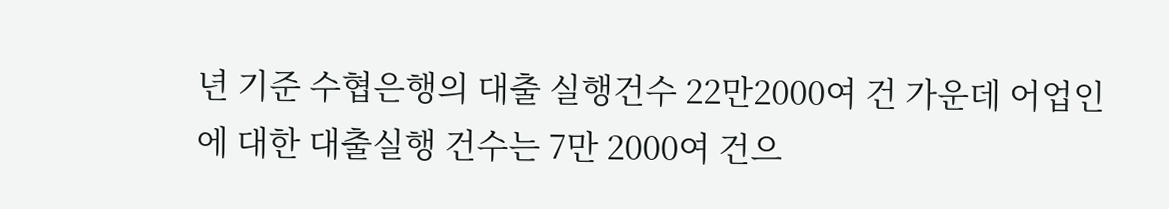년 기준 수협은행의 대출 실행건수 22만2000여 건 가운데 어업인에 대한 대출실행 건수는 7만 2000여 건으